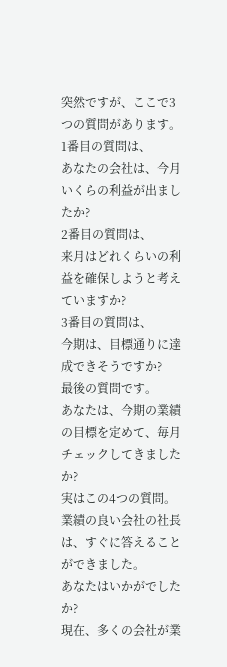突然ですが、ここで3つの質問があります。
1番目の質問は、
あなたの会社は、今月いくらの利益が出ましたか?
2番目の質問は、
来月はどれくらいの利益を確保しようと考えていますか?
3番目の質問は、
今期は、目標通りに達成できそうですか?
最後の質問です。
あなたは、今期の業績の目標を定めて、毎月チェックしてきましたか?
実はこの4つの質問。
業績の良い会社の社長は、すぐに答えることができました。
あなたはいかがでしたか?
現在、多くの会社が業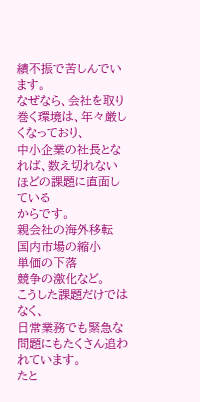績不振で苦しんでいます。
なぜなら、会社を取り巻く環境は、年々厳しくなっており、
中小企業の社長となれば、数え切れないほどの課題に直面している
からです。
親会社の海外移転
国内市場の縮小
単価の下落
競争の激化など。
こうした課題だけではなく、
日常業務でも緊急な問題にもたくさん追われています。
たと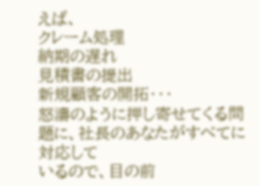えば、
クレーム処理
納期の遅れ
見積書の提出
新規顧客の開拓・・・
怒濤のように押し寄せてくる問題に、社長のあなたがすべてに対応して
いるので、目の前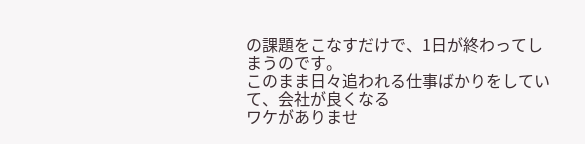の課題をこなすだけで、1日が終わってしまうのです。
このまま日々追われる仕事ばかりをしていて、会社が良くなる
ワケがありませ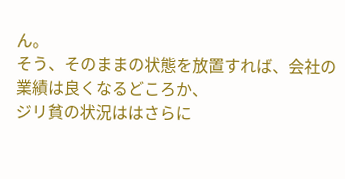ん。
そう、そのままの状態を放置すれば、会社の業績は良くなるどころか、
ジリ貧の状況ははさらに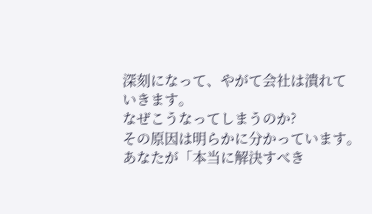深刻になって、やがて会社は潰れて
いきます。
なぜこうなってしまうのか?
その原因は明らかに分かっています。
あなたが「本当に解決すべき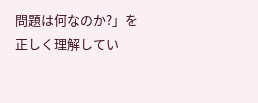問題は何なのか?」を
正しく理解してい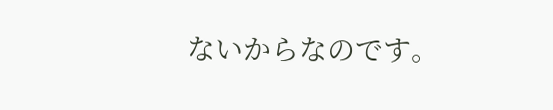ないからなのです。